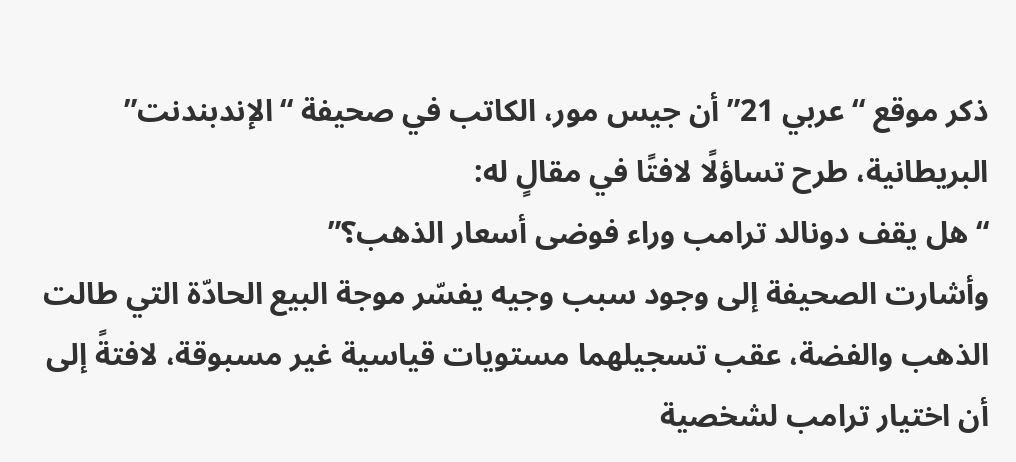ذكر موقع “عربي 21” أن جيس مور، الكاتب في صحيفة “الإندبندنت” البريطانية، طرح تساؤلًا لافتًا في مقالٍ له:
“هل يقف دونالد ترامب وراء فوضى أسعار الذهب؟”
وأشارت الصحيفة إلى وجود سبب وجيه يفسّر موجة البيع الحادّة التي طالت الذهب والفضة، عقب تسجيلهما مستويات قياسية غير مسبوقة، لافتةً إلى أن اختيار ترامب لشخصية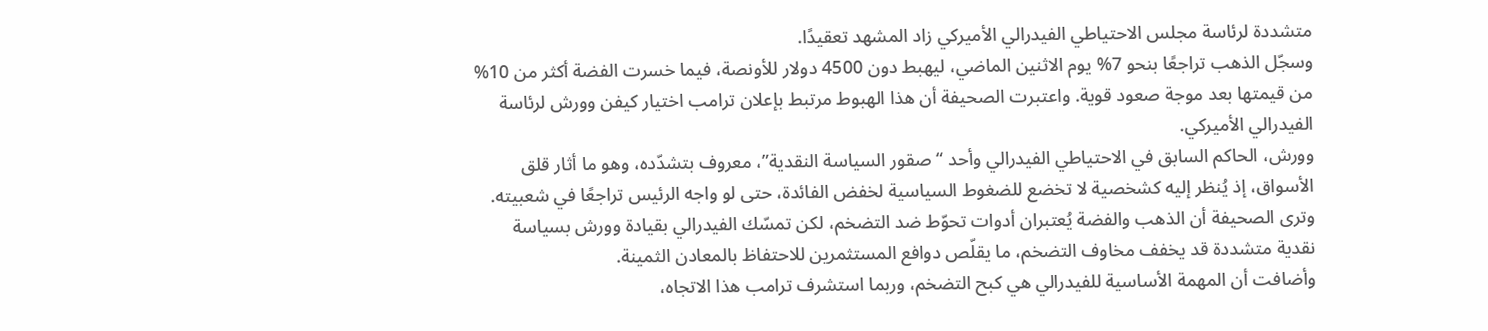متشددة لرئاسة مجلس الاحتياطي الفيدرالي الأميركي زاد المشهد تعقيدًا.
وسجّل الذهب تراجعًا بنحو 7% يوم الاثنين الماضي، ليهبط دون 4500 دولار للأونصة، فيما خسرت الفضة أكثر من 10% من قيمتها بعد موجة صعود قوية. واعتبرت الصحيفة أن هذا الهبوط مرتبط بإعلان ترامب اختيار كيفن وورش لرئاسة الفيدرالي الأميركي.
وورش، الحاكم السابق في الاحتياطي الفيدرالي وأحد “صقور السياسة النقدية”، معروف بتشدّده، وهو ما أثار قلق الأسواق، إذ يُنظر إليه كشخصية لا تخضع للضغوط السياسية لخفض الفائدة، حتى لو واجه الرئيس تراجعًا في شعبيته.
وترى الصحيفة أن الذهب والفضة يُعتبران أدوات تحوّط ضد التضخم، لكن تمسّك الفيدرالي بقيادة وورش بسياسة نقدية متشددة قد يخفف مخاوف التضخم، ما يقلّص دوافع المستثمرين للاحتفاظ بالمعادن الثمينة.
وأضافت أن المهمة الأساسية للفيدرالي هي كبح التضخم، وربما استشرف ترامب هذا الاتجاه،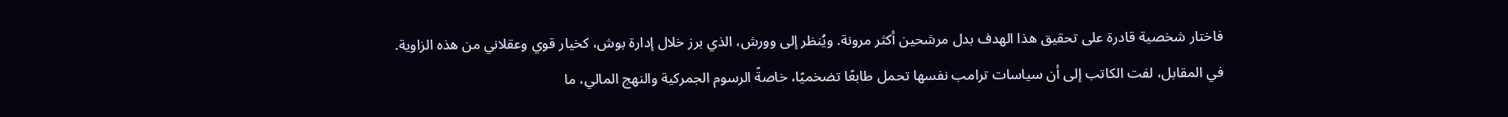فاختار شخصية قادرة على تحقيق هذا الهدف بدل مرشحين أكثر مرونة. ويُنظر إلى وورش، الذي برز خلال إدارة بوش، كخيار قوي وعقلاني من هذه الزاوية.
في المقابل، لفت الكاتب إلى أن سياسات ترامب نفسها تحمل طابعًا تضخميًا، خاصةً الرسوم الجمركية والنهج المالي، ما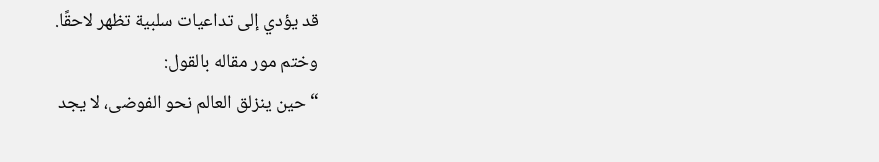قد يؤدي إلى تداعيات سلبية تظهر لاحقًا.
وختم مور مقاله بالقول:
“حين ينزلق العالم نحو الفوضى، لا يجد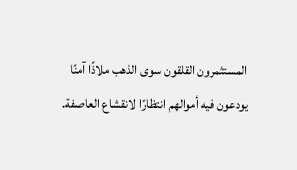المستثمرون القلقون سوى الذهب ملاذًا آمنًا يودعون فيه أموالهم انتظارًا لانقشاع العاصفة.